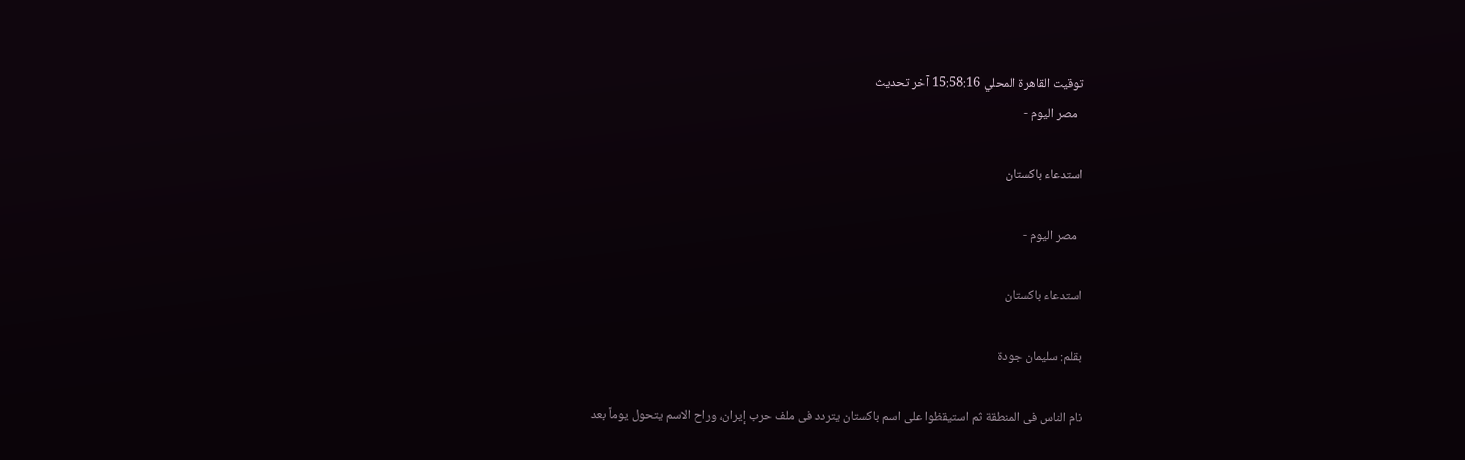توقيت القاهرة المحلي 15:58:16 آخر تحديث
  مصر اليوم -

استدعاء باكستان

  مصر اليوم -

استدعاء باكستان

بقلم: سليمان جودة

نام الناس فى المنطقة ثم استيقظوا على اسم باكستان يتردد فى ملف حرب إيران، وراح الاسم يتحول يوماً بعد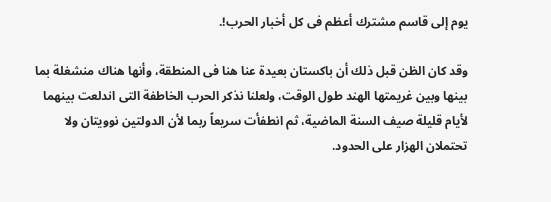يوم إلى قاسم مشترك أعظم فى كل أخبار الحرب!.

وقد كان الظن قبل ذلك أن باكستان بعيدة عنا هنا فى المنطقة، وأنها هناك منشغلة بما بينها وبين غريمتها الهند طول الوقت، ولعلنا نذكر الحرب الخاطفة التى اندلعت بينهما لأيام قليلة صيف السنة الماضية، ثم انطفأت سريعاً ربما لأن الدولتين نوويتان ولا تحتملان الهزار على الحدود.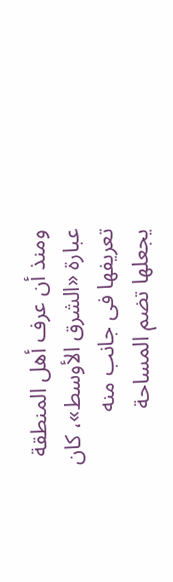ومنذ أن عرف أهل المنطقة عبارة «الشرق الأوسط»، كان تعريفها فى جانب منه يجعلها تضم المساحة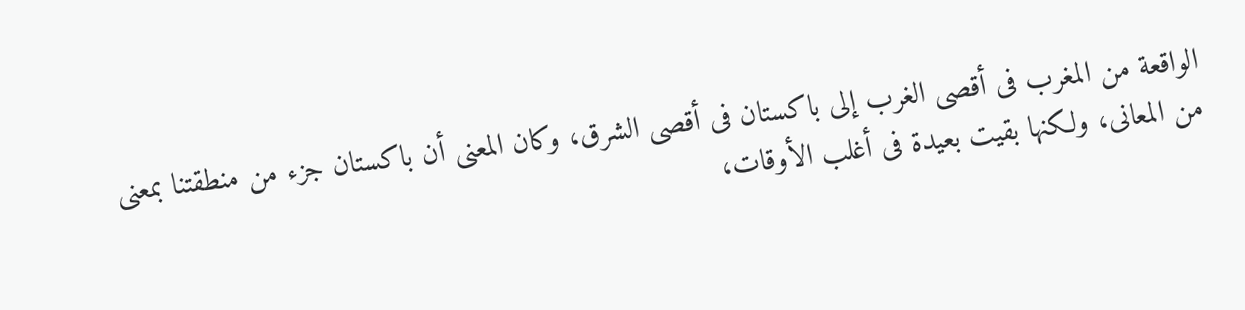الواقعة من المغرب فى أقصى الغرب إلى باكستان فى أقصى الشرق، وكان المعنى أن باكستان جزء من منطقتنا بمعنى من المعانى، ولكنها بقيت بعيدة فى أغلب الأوقات،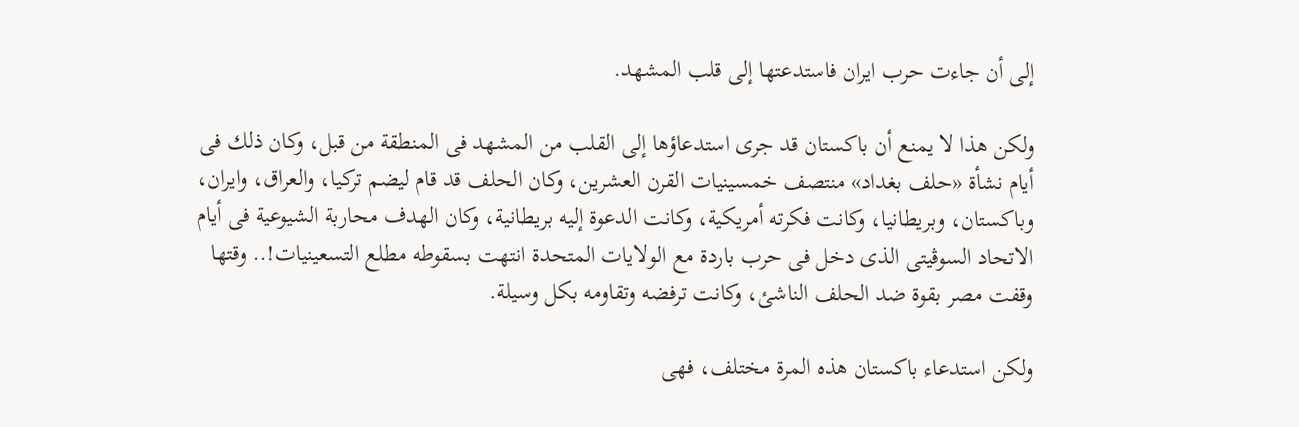إلى أن جاءت حرب ايران فاستدعتها إلى قلب المشهد.

ولكن هذا لا يمنع أن باكستان قد جرى استدعاؤها إلى القلب من المشهد فى المنطقة من قبل، وكان ذلك فى أيام نشأة «حلف بغداد» منتصف خمسينيات القرن العشرين، وكان الحلف قد قام ليضم تركيا، والعراق، وايران، وباكستان، وبريطانيا، وكانت فكرته أمريكية، وكانت الدعوة إليه بريطانية، وكان الهدف محاربة الشيوعية فى أيام الاتحاد السوڤيتى الذى دخل فى حرب باردة مع الولايات المتحدة انتهت بسقوطه مطلع التسعينيات!.. وقتها وقفت مصر بقوة ضد الحلف الناشئ، وكانت ترفضه وتقاومه بكل وسيلة.

ولكن استدعاء باكستان هذه المرة مختلف، فهى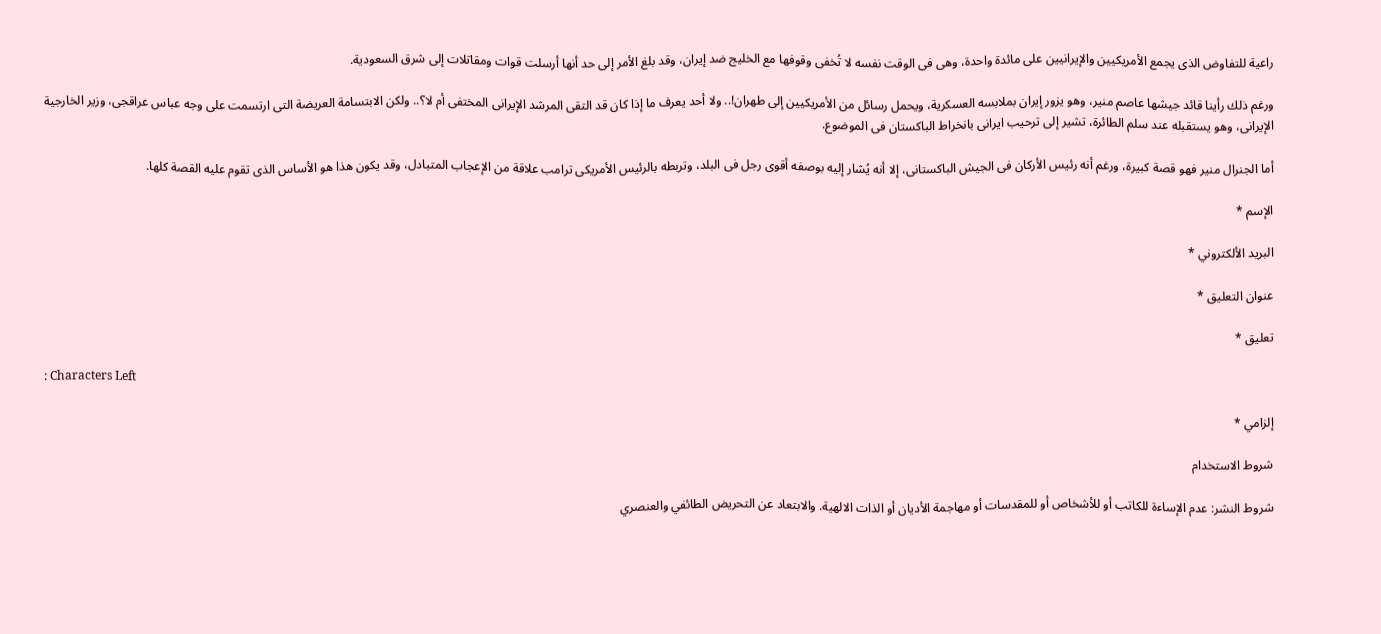راعية للتفاوض الذى يجمع الأمريكيين والإيرانيين على مائدة واحدة، وهى فى الوقت نفسه لا تُخفى وقوفها مع الخليج ضد إيران، وقد بلغ الأمر إلى حد أنها أرسلت قوات ومقاتلات إلى شرق السعودية.

ورغم ذلك رأينا قائد جيشها عاصم منير، وهو يزور إيران بملابسه العسكرية، ويحمل رسائل من الأمريكيين إلى طهران!.. ولا أحد يعرف ما إذا كان قد التقى المرشد الإيرانى المختفى أم لا؟.. ولكن الابتسامة العريضة التى ارتسمت على وجه عباس عراقجى، وزير الخارجية الإيرانى، وهو يستقبله عند سلم الطائرة، تشير إلى ترحيب ايرانى بانخراط الباكستان فى الموضوع.

أما الجنرال منير فهو قصة كبيرة، ورغم أنه رئيس الأركان فى الجيش الباكستانى، إلا أنه يُشار إليه بوصفه أقوى رجل فى البلد، وتربطه بالرئيس الأمريكى ترامب علاقة من الإعجاب المتبادل، وقد يكون هذا هو الأساس الذى تقوم عليه القصة كلها.

الإسم *

البريد الألكتروني *

عنوان التعليق *

تعليق *

: Characters Left

إلزامي *

شروط الاستخدام

شروط النشر: عدم الإساءة للكاتب أو للأشخاص أو للمقدسات أو مهاجمة الأديان أو الذات الالهية. والابتعاد عن التحريض الطائفي والعنصري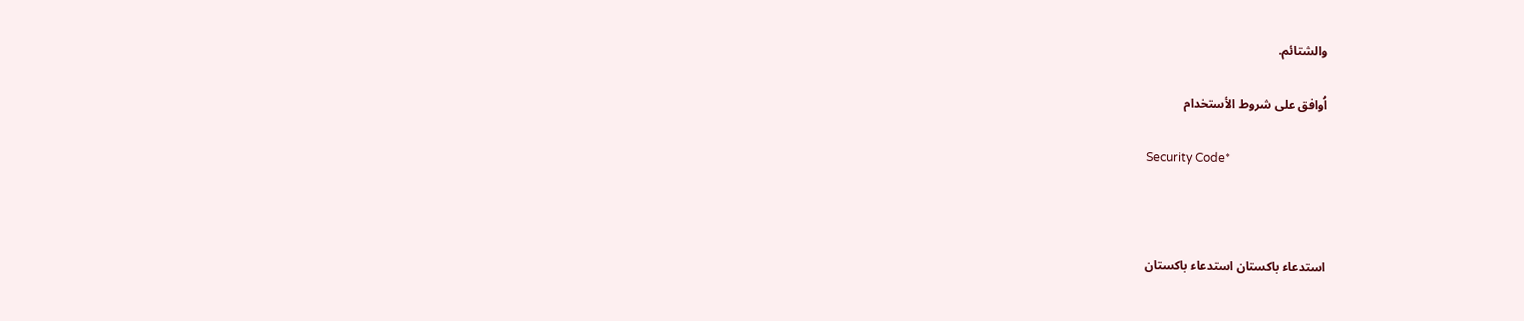والشتائم.

اُوافق على شروط الأستخدام

Security Code*



استدعاء باكستان استدعاء باكستان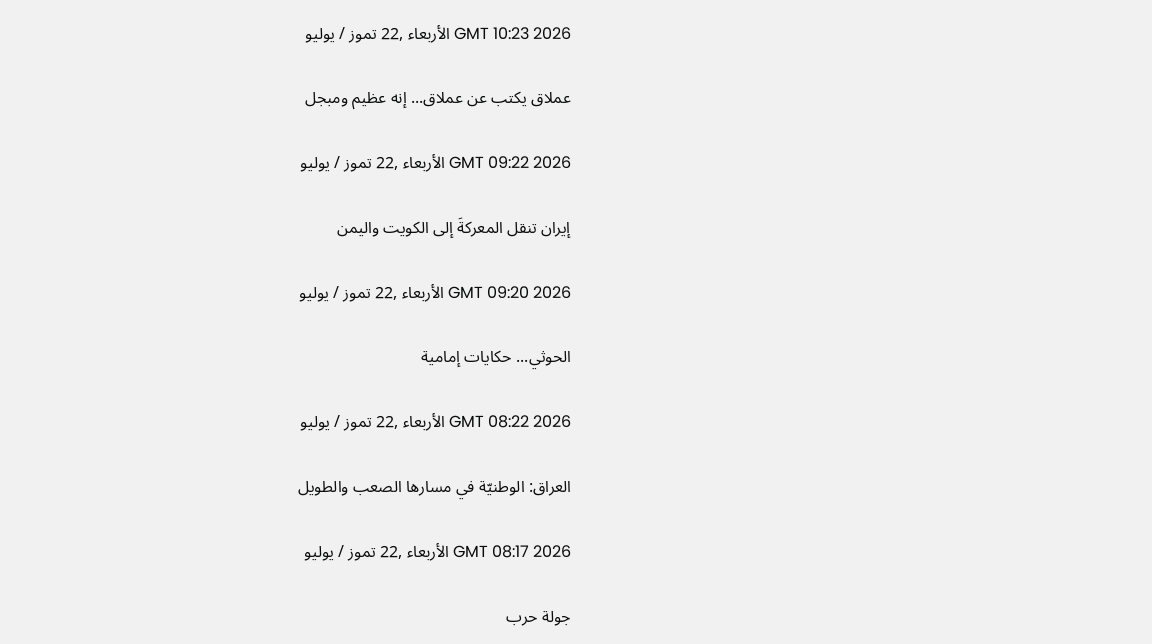GMT 10:23 2026 الأربعاء ,22 تموز / يوليو

عملاق يكتب عن عملاق... إنه عظيم ومبجل

GMT 09:22 2026 الأربعاء ,22 تموز / يوليو

إيران تنقل المعركةَ إلى الكويت واليمن

GMT 09:20 2026 الأربعاء ,22 تموز / يوليو

الحوثي... حكايات إمامية

GMT 08:22 2026 الأربعاء ,22 تموز / يوليو

العراق: الوطنيّة في مسارها الصعب والطويل

GMT 08:17 2026 الأربعاء ,22 تموز / يوليو

جولة حرب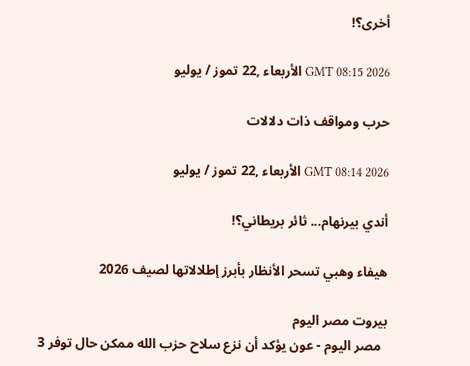أخرى؟!

GMT 08:15 2026 الأربعاء ,22 تموز / يوليو

حرب ومواقف ذات دلالات

GMT 08:14 2026 الأربعاء ,22 تموز / يوليو

أندي بيرنهام... ثائر بريطاني؟!

هيفاء وهبي تسحر الأنظار بأبرز إطلالاتها لصيف 2026

بيروت مصر اليوم
  مصر اليوم - عون يؤكد أن نزع سلاح حزب الله ممكن حال توفر 3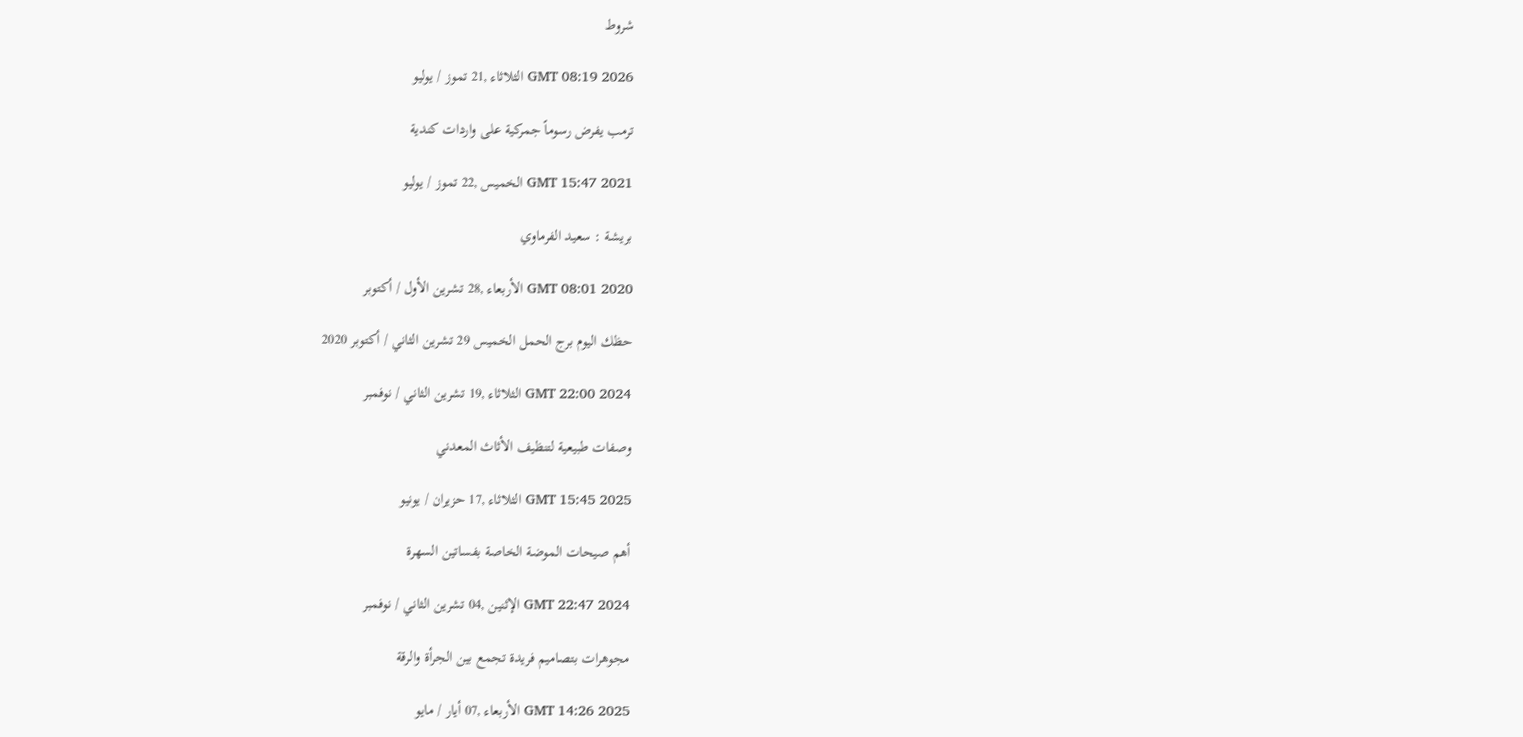شروط

GMT 08:19 2026 الثلاثاء ,21 تموز / يوليو

ترمب يفرض رسوماً جمركية على واردات كندية

GMT 15:47 2021 الخميس ,22 تموز / يوليو

بريشة : سعيد الفرماوي

GMT 08:01 2020 الأربعاء ,28 تشرين الأول / أكتوبر

حظك اليوم برج الحمل الخميس 29 تشرين الثاني / أكتوبر 2020

GMT 22:00 2024 الثلاثاء ,19 تشرين الثاني / نوفمبر

وصفات طبيعية لتنظيف الأثاث المعدني

GMT 15:45 2025 الثلاثاء ,17 حزيران / يونيو

أهم صيحات الموضة الخاصة بفساتين السهرة

GMT 22:47 2024 الإثنين ,04 تشرين الثاني / نوفمبر

مجوهرات بتصاميم فريدة تجمع بين الجرأة والرقة

GMT 14:26 2025 الأربعاء ,07 أيار / مايو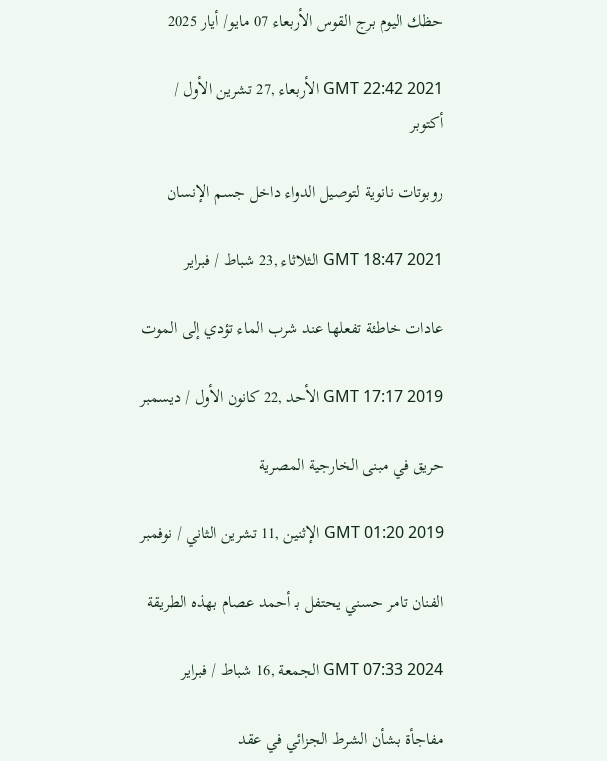حظك اليوم برج القوس الأربعاء 07 مايو/ أيار 2025

GMT 22:42 2021 الأربعاء ,27 تشرين الأول / أكتوبر

روبوتات نانوية لتوصيل الدواء داخل جسم الإنسان

GMT 18:47 2021 الثلاثاء ,23 شباط / فبراير

عادات خاطئة تفعلها عند شرب الماء تؤدي إلى الموت

GMT 17:17 2019 الأحد ,22 كانون الأول / ديسمبر

حريق في مبنى الخارجية المصرية

GMT 01:20 2019 الإثنين ,11 تشرين الثاني / نوفمبر

الفنان تامر حسني يحتفل بـ أحمد عصام بهذه الطريقة

GMT 07:33 2024 الجمعة ,16 شباط / فبراير

مفاجأة بشأن الشرط الجزائي في عقد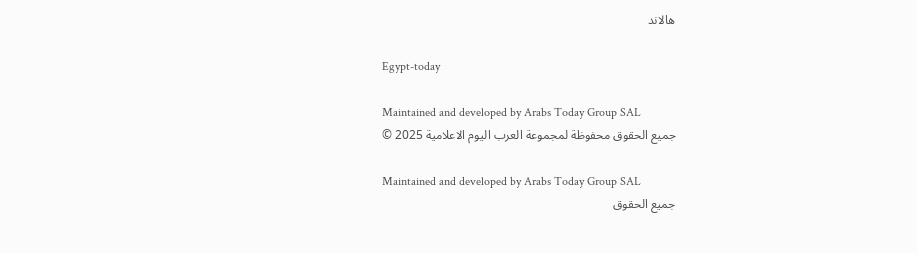هالاند

Egypt-today

Maintained and developed by Arabs Today Group SAL
جميع الحقوق محفوظة لمجموعة العرب اليوم الاعلامية 2025 ©

Maintained and developed by Arabs Today Group SAL
جميع الحقوق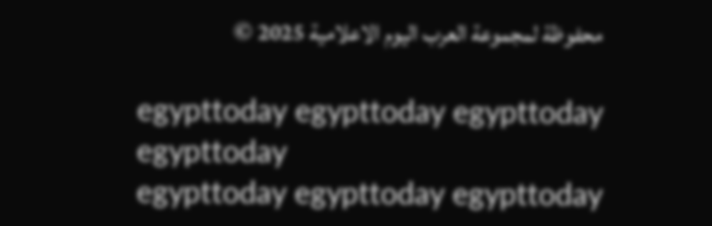محفوظة لمجموعة العرب اليوم الاعلامية 2025 ©

egypttoday egypttoday egypttoday egypttoday
egypttoday egypttoday egypttoday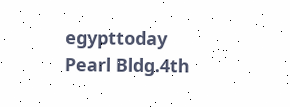egypttoday
Pearl Bldg.4th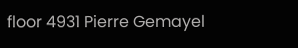floor 4931 Pierre Gemayel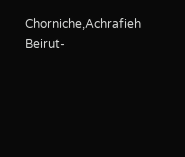Chorniche,Achrafieh Beirut-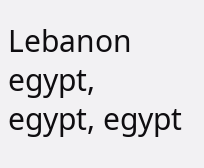Lebanon
egypt, egypt, egypt